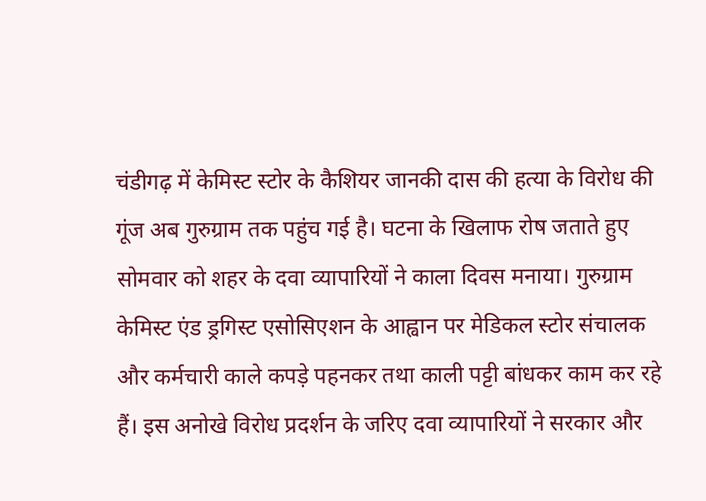चंडीगढ़ में केमिस्ट स्टोर के कैशियर जानकी दास की हत्या के विरोध की गूंज अब गुरुग्राम तक पहुंच गई है। घटना के खिलाफ रोष जताते हुए सोमवार को शहर के दवा व्यापारियों ने काला दिवस मनाया। गुरुग्राम केमिस्ट एंड ड्रगिस्ट एसोसिएशन के आह्वान पर मेडिकल स्टोर संचालक और कर्मचारी काले कपड़े पहनकर तथा काली पट्टी बांधकर काम कर रहे हैं। इस अनोखे विरोध प्रदर्शन के जरिए दवा व्यापारियों ने सरकार और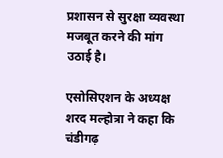प्रशासन से सुरक्षा व्यवस्था मजबूत करने की मांग उठाई है।

एसोसिएशन के अध्यक्ष शरद मल्होत्रा ने कहा कि चंडीगढ़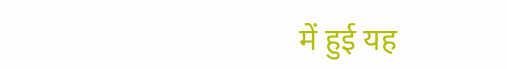में हुई यह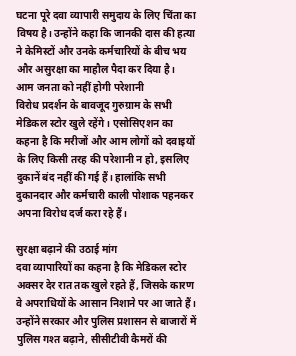घटना पूरे दवा व्यापारी समुदाय के लिए चिंता का विषय है। उन्होंने कहा कि जानकी दास की हत्या ने केमिस्टों और उनके कर्मचारियों के बीच भय और असुरक्षा का माहौल पैदा कर दिया है।
आम जनता को नहीं होगी परेशानी
विरोध प्रदर्शन के बावजूद गुरुग्राम के सभी मेडिकल स्टोर खुले रहेंगे। एसोसिएशन का कहना है कि मरीजों और आम लोगों को दवाइयों के लिए किसी तरह की परेशानी न हो, इसलिए दुकानें बंद नहीं की गई हैं। हालांकि सभी दुकानदार और कर्मचारी काली पोशाक पहनकर अपना विरोध दर्ज करा रहे हैं।

सुरक्षा बढ़ाने की उठाई मांग
दवा व्यापारियों का कहना है कि मेडिकल स्टोर अक्सर देर रात तक खुले रहते हैं, जिसके कारण वे अपराधियों के आसान निशाने पर आ जाते हैं। उन्होंने सरकार और पुलिस प्रशासन से बाजारों में पुलिस गश्त बढ़ाने, सीसीटीवी कैमरों की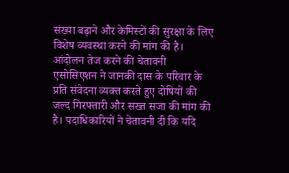संख्या बढ़ाने और केमिस्टों की सुरक्षा के लिए विशेष व्यवस्था करने की मांग की है।
आंदोलन तेज करने की चेतावनी
एसोसिएशन ने जानकी दास के परिवार के प्रति संवेदना व्यक्त करते हुए दोषियों की जल्द गिरफ्तारी और सख्त सजा की मांग की है। पदाधिकारियों ने चेतावनी दी कि यदि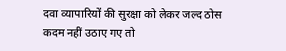दवा व्यापारियों की सुरक्षा को लेकर जल्द ठोस कदम नहीं उठाए गए तो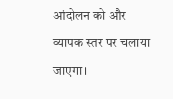आंदोलन को और व्यापक स्तर पर चलाया जाएगा।